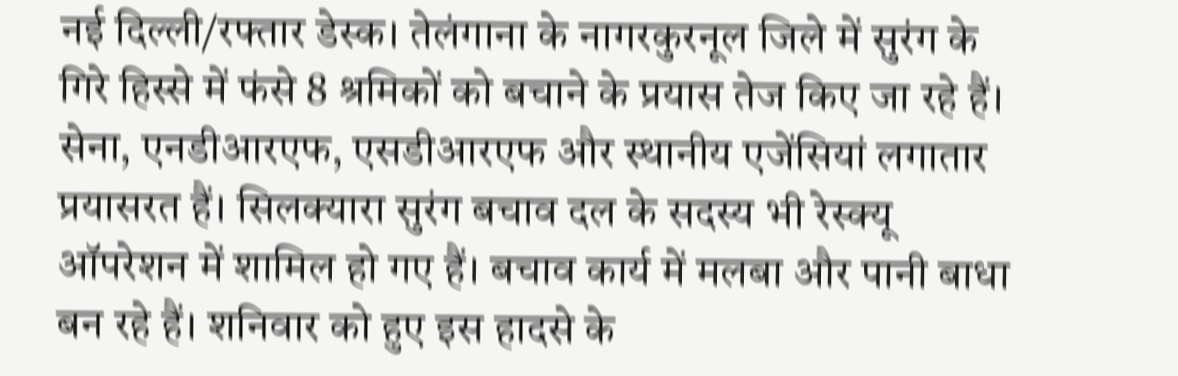नई दिल्ली/रफ्तार डेस्क। तेलंगाना के नागरकुरनूल जिले में सुरंग के गिरे हिस्से में फंसे 8 श्रमिकों को बचाने के प्रयास तेज किए जा रहे हैं। सेना, एनडीआरएफ, एसडीआरएफ और स्थानीय एजेंसियां लगातार प्रयासरत हैं। सिलक्यारा सुरंग बचाव दल के सदस्य भी रेस्क्यू ऑपरेशन में शामिल हो गए हैं। बचाव कार्य में मलबा और पानी बाधा बन रहे हैं। शनिवार को हुए इस हादसे के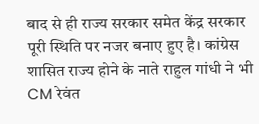बाद से ही राज्य सरकार समेत केंद्र सरकार पूरी स्थिति पर नजर बनाए हुए है। कांग्रेस शासित राज्य होने के नाते राहुल गांधी ने भी CM रेवंत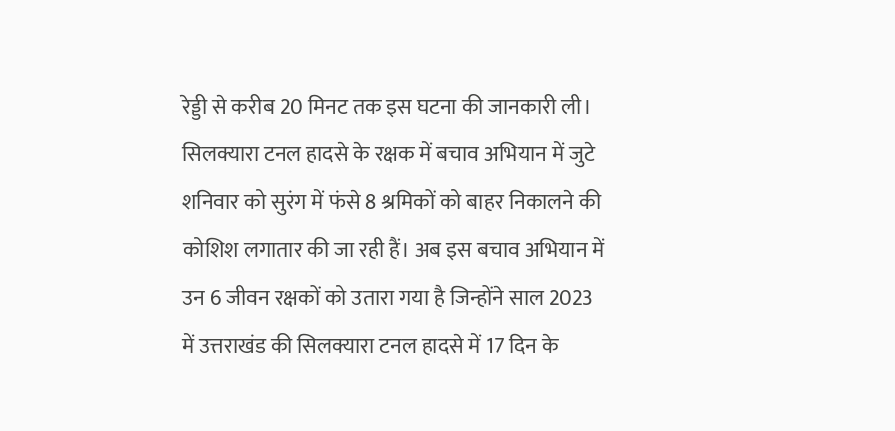रेड्डी से करीब 20 मिनट तक इस घटना की जानकारी ली।
सिलक्यारा टनल हादसे के रक्षक में बचाव अभियान में जुटे
शनिवार को सुरंग में फंसे 8 श्रमिकों को बाहर निकालने की कोशिश लगातार की जा रही हैं। अब इस बचाव अभियान में उन 6 जीवन रक्षकों को उतारा गया है जिन्होंने साल 2023 में उत्तराखंड की सिलक्यारा टनल हादसे में 17 दिन के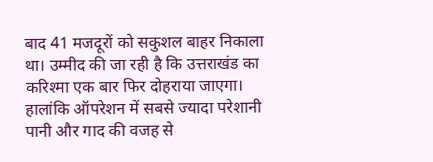बाद 41 मजदूरों को सकुशल बाहर निकाला था। उम्मीद की जा रही है कि उत्तराखंड का करिश्मा एक बार फिर दोहराया जाएगा। हालांकि ऑपरेशन में सबसे ज्यादा परेशानी पानी और गाद की वजह से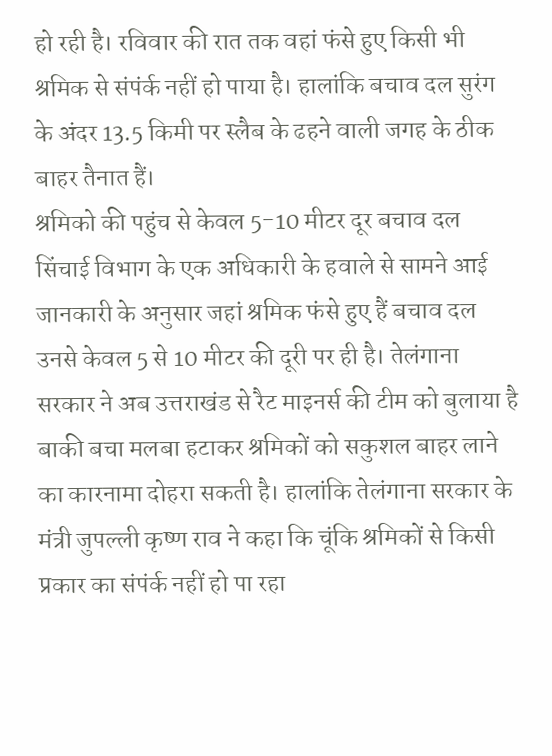हो रही है। रविवार की रात तक वहां फंसे हुए किसी भी श्रमिक से संपंर्क नहीं हो पाया है। हालांकि बचाव दल सुरंग के अंदर 13.5 किमी पर स्लैब के ढहने वाली जगह के ठीक बाहर तैनात हैं।
श्रमिको की पहुंच से केवल 5-10 मीटर दूर बचाव दल
सिंचाई विभाग के एक अधिकारी के हवाले से सामने आई जानकारी के अनुसार जहां श्रमिक फंसे हुए हैं बचाव दल उनसे केवल 5 से 10 मीटर की दूरी पर ही है। तेलंगाना सरकार ने अब उत्तराखंड से रैट माइनर्स की टीम को बुलाया है बाकी बचा मलबा हटाकर श्रमिकों को सकुशल बाहर लाने का कारनामा दोहरा सकती है। हालांकि तेलंगाना सरकार के मंत्री जुपल्ली कृष्ण राव ने कहा कि चूंकि श्रमिकों से किसी प्रकार का संपंर्क नहीं हो पा रहा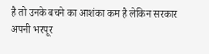है तो उनके बचने का आशंका कम है लेकिन सरकार अपनी भरपूर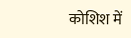कोशिश में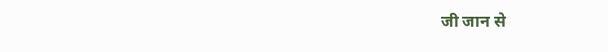जी जान से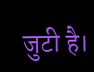जुटी है।